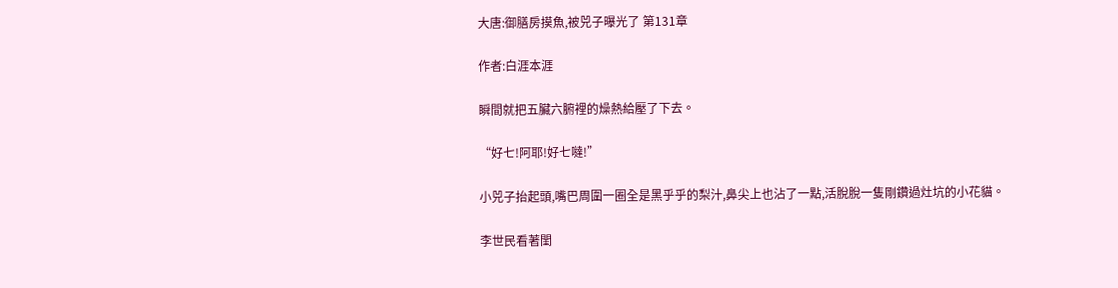大唐:御膳房摸魚,被兕子曝光了 第131章

作者:白涯本涯

瞬間就把五臟六腑裡的燥熱給壓了下去。

“好七!阿耶!好七噠!”

小兕子抬起頭,嘴巴周圍一圈全是黑乎乎的梨汁,鼻尖上也沾了一點,活脫脫一隻剛鑽過灶坑的小花貓。

李世民看著閨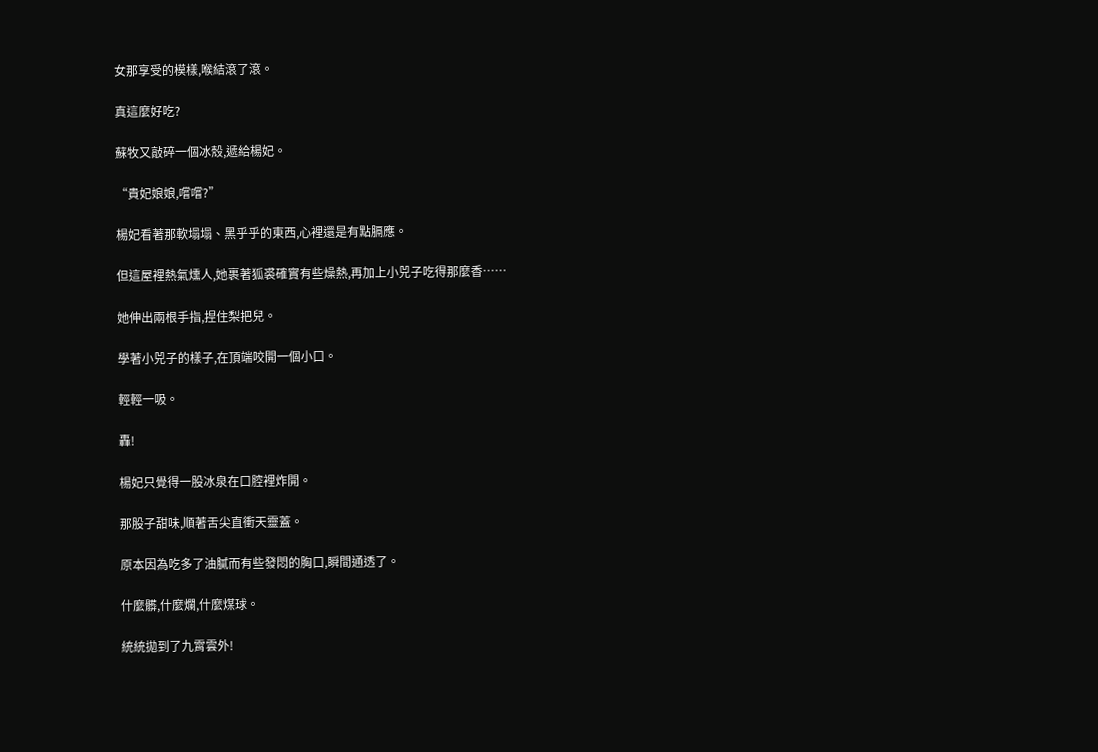女那享受的模樣,喉結滾了滾。

真這麼好吃?

蘇牧又敲碎一個冰殼,遞給楊妃。

“貴妃娘娘,嚐嚐?”

楊妃看著那軟塌塌、黑乎乎的東西,心裡還是有點膈應。

但這屋裡熱氣燻人,她裹著狐裘確實有些燥熱,再加上小兕子吃得那麼香……

她伸出兩根手指,捏住梨把兒。

學著小兕子的樣子,在頂端咬開一個小口。

輕輕一吸。

轟!

楊妃只覺得一股冰泉在口腔裡炸開。

那股子甜味,順著舌尖直衝天靈蓋。

原本因為吃多了油膩而有些發悶的胸口,瞬間通透了。

什麼髒,什麼爛,什麼煤球。

統統拋到了九霄雲外!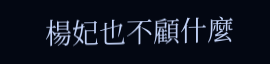楊妃也不顧什麼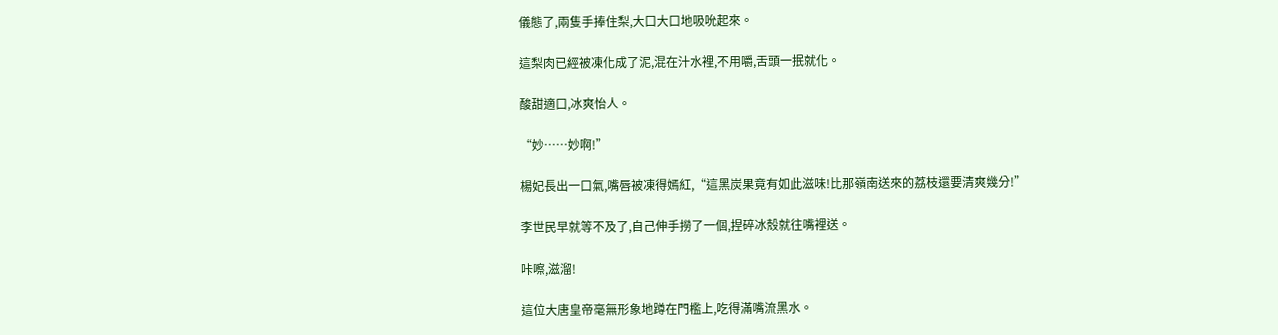儀態了,兩隻手捧住梨,大口大口地吸吮起來。

這梨肉已經被凍化成了泥,混在汁水裡,不用嚼,舌頭一抿就化。

酸甜適口,冰爽怡人。

“妙……妙啊!”

楊妃長出一口氣,嘴唇被凍得嫣紅,“這黑炭果竟有如此滋味!比那嶺南送來的荔枝還要清爽幾分!”

李世民早就等不及了,自己伸手撈了一個,捏碎冰殼就往嘴裡送。

咔嚓,滋溜!

這位大唐皇帝毫無形象地蹲在門檻上,吃得滿嘴流黑水。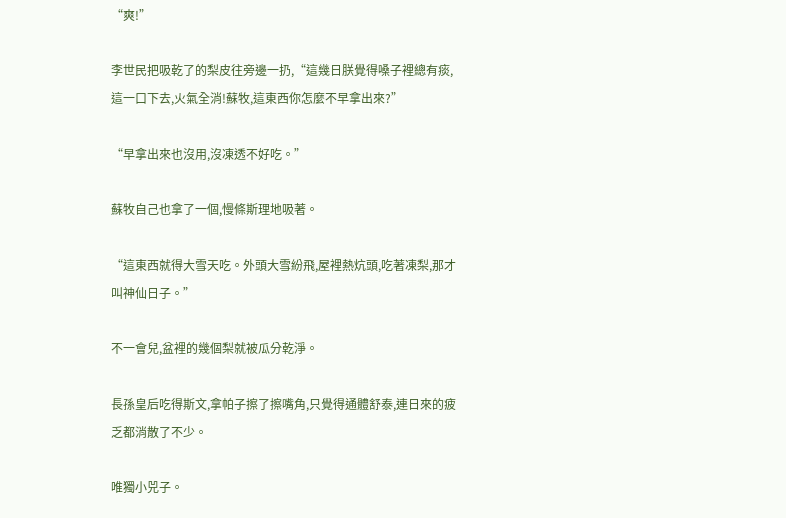“爽!”

李世民把吸乾了的梨皮往旁邊一扔,“這幾日朕覺得嗓子裡總有痰,這一口下去,火氣全消!蘇牧,這東西你怎麼不早拿出來?”

“早拿出來也沒用,沒凍透不好吃。”

蘇牧自己也拿了一個,慢條斯理地吸著。

“這東西就得大雪天吃。外頭大雪紛飛,屋裡熱炕頭,吃著凍梨,那才叫神仙日子。”

不一會兒,盆裡的幾個梨就被瓜分乾淨。

長孫皇后吃得斯文,拿帕子擦了擦嘴角,只覺得通體舒泰,連日來的疲乏都消散了不少。

唯獨小兕子。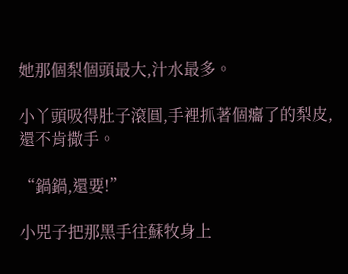她那個梨個頭最大,汁水最多。

小丫頭吸得肚子滾圓,手裡抓著個癟了的梨皮,還不肯撒手。

“鍋鍋,還要!”

小兕子把那黑手往蘇牧身上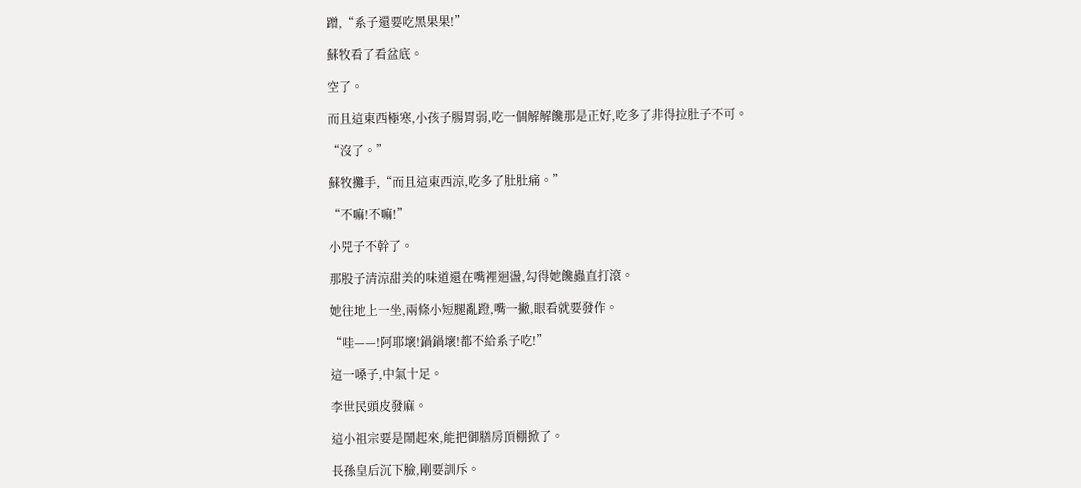蹭,“系子還要吃黑果果!”

蘇牧看了看盆底。

空了。

而且這東西極寒,小孩子腸胃弱,吃一個解解饞那是正好,吃多了非得拉肚子不可。

“沒了。”

蘇牧攤手,“而且這東西涼,吃多了肚肚痛。”

“不嘛!不嘛!”

小兕子不幹了。

那股子清涼甜美的味道還在嘴裡迴盪,勾得她饞蟲直打滾。

她往地上一坐,兩條小短腿亂蹬,嘴一撇,眼看就要發作。

“哇——!阿耶壞!鍋鍋壞!都不給系子吃!”

這一嗓子,中氣十足。

李世民頭皮發麻。

這小祖宗要是鬧起來,能把御膳房頂棚掀了。

長孫皇后沉下臉,剛要訓斥。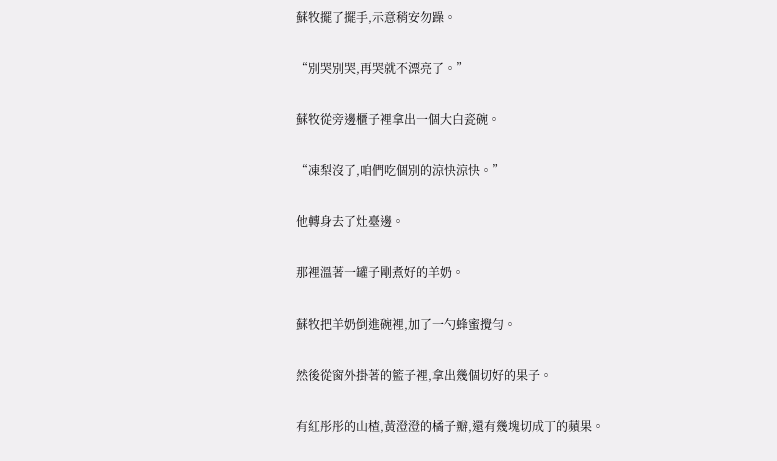蘇牧擺了擺手,示意稍安勿躁。

“別哭別哭,再哭就不漂亮了。”

蘇牧從旁邊櫃子裡拿出一個大白瓷碗。

“凍梨沒了,咱們吃個別的涼快涼快。”

他轉身去了灶臺邊。

那裡溫著一罐子剛煮好的羊奶。

蘇牧把羊奶倒進碗裡,加了一勺蜂蜜攪勻。

然後從窗外掛著的籃子裡,拿出幾個切好的果子。

有紅彤彤的山楂,黃澄澄的橘子瓣,還有幾塊切成丁的蘋果。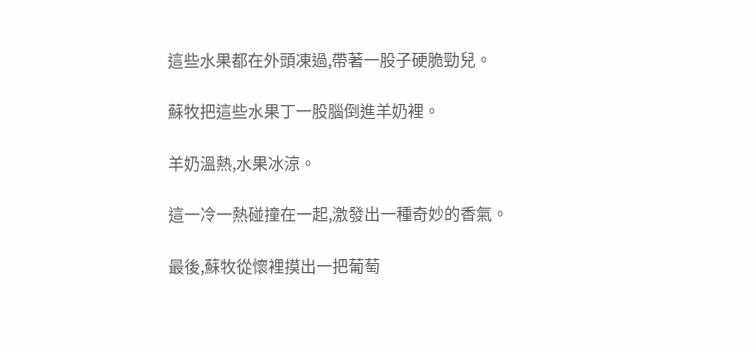這些水果都在外頭凍過,帶著一股子硬脆勁兒。

蘇牧把這些水果丁一股腦倒進羊奶裡。

羊奶溫熱,水果冰涼。

這一冷一熱碰撞在一起,激發出一種奇妙的香氣。

最後,蘇牧從懷裡摸出一把葡萄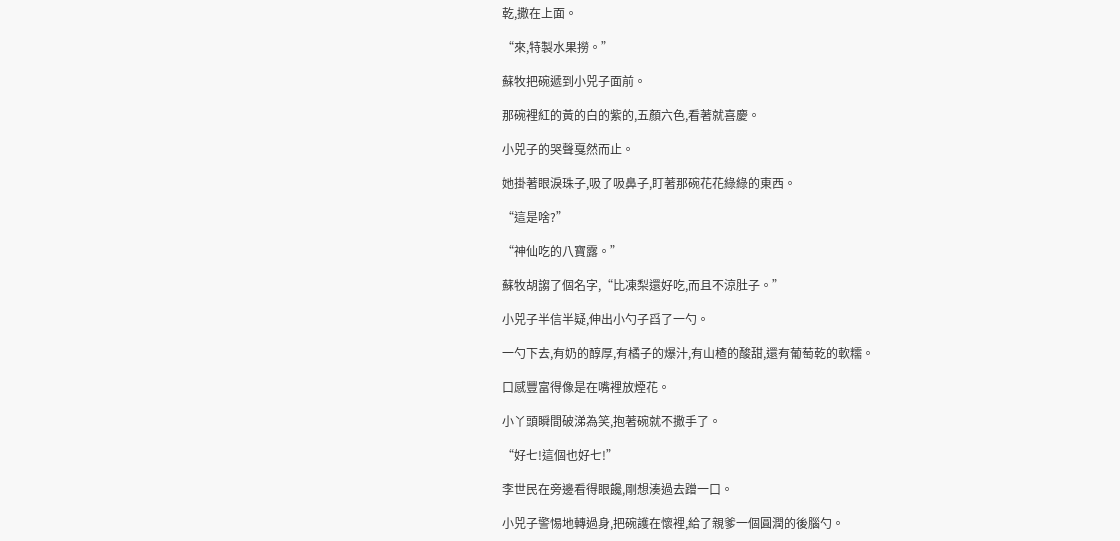乾,撒在上面。

“來,特製水果撈。”

蘇牧把碗遞到小兕子面前。

那碗裡紅的黃的白的紫的,五顏六色,看著就喜慶。

小兕子的哭聲戛然而止。

她掛著眼淚珠子,吸了吸鼻子,盯著那碗花花綠綠的東西。

“這是啥?”

“神仙吃的八寶露。”

蘇牧胡謅了個名字,“比凍梨還好吃,而且不涼肚子。”

小兕子半信半疑,伸出小勺子舀了一勺。

一勺下去,有奶的醇厚,有橘子的爆汁,有山楂的酸甜,還有葡萄乾的軟糯。

口感豐富得像是在嘴裡放煙花。

小丫頭瞬間破涕為笑,抱著碗就不撒手了。

“好七!這個也好七!”

李世民在旁邊看得眼饞,剛想湊過去蹭一口。

小兕子警惕地轉過身,把碗護在懷裡,給了親爹一個圓潤的後腦勺。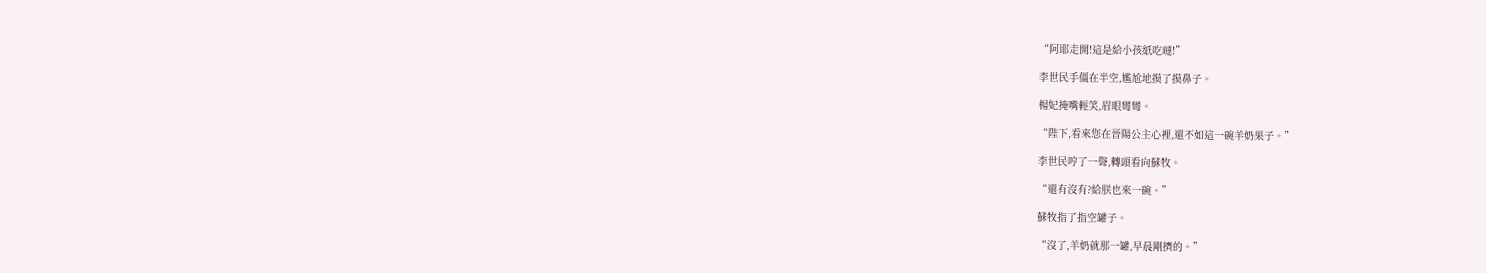“阿耶走開!這是給小孩紙吃噠!”

李世民手僵在半空,尷尬地摸了摸鼻子。

楊妃掩嘴輕笑,眉眼彎彎。

“陛下,看來您在晉陽公主心裡,還不如這一碗羊奶果子。”

李世民哼了一聲,轉頭看向蘇牧。

“還有沒有?給朕也來一碗。”

蘇牧指了指空罐子。

“沒了,羊奶就那一罐,早晨剛擠的。”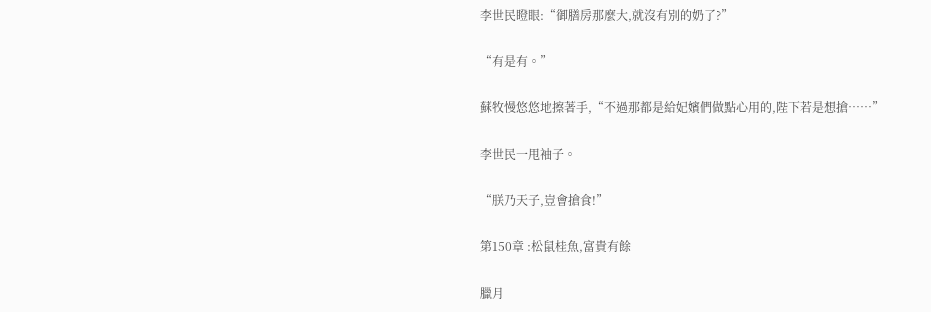李世民瞪眼:“御膳房那麼大,就沒有別的奶了?”

“有是有。”

蘇牧慢悠悠地擦著手,“不過那都是給妃嬪們做點心用的,陛下若是想搶……”

李世民一甩袖子。

“朕乃天子,豈會搶食!”

第150章 :松鼠桂魚,富貴有餘

臘月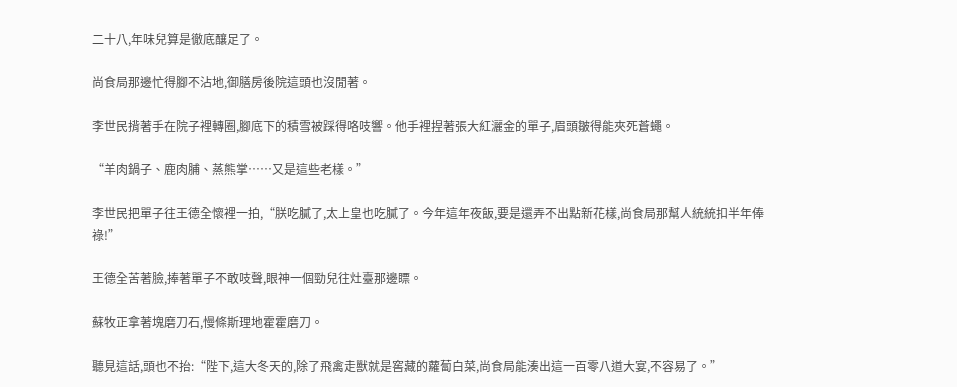二十八,年味兒算是徹底釀足了。

尚食局那邊忙得腳不沾地,御膳房後院這頭也沒閒著。

李世民揹著手在院子裡轉圈,腳底下的積雪被踩得咯吱響。他手裡捏著張大紅灑金的單子,眉頭皺得能夾死蒼蠅。

“羊肉鍋子、鹿肉脯、蒸熊掌……又是這些老樣。”

李世民把單子往王德全懷裡一拍,“朕吃膩了,太上皇也吃膩了。今年這年夜飯,要是還弄不出點新花樣,尚食局那幫人統統扣半年俸祿!”

王德全苦著臉,捧著單子不敢吱聲,眼神一個勁兒往灶臺那邊瞟。

蘇牧正拿著塊磨刀石,慢條斯理地霍霍磨刀。

聽見這話,頭也不抬:“陛下,這大冬天的,除了飛禽走獸就是窖藏的蘿蔔白菜,尚食局能湊出這一百零八道大宴,不容易了。”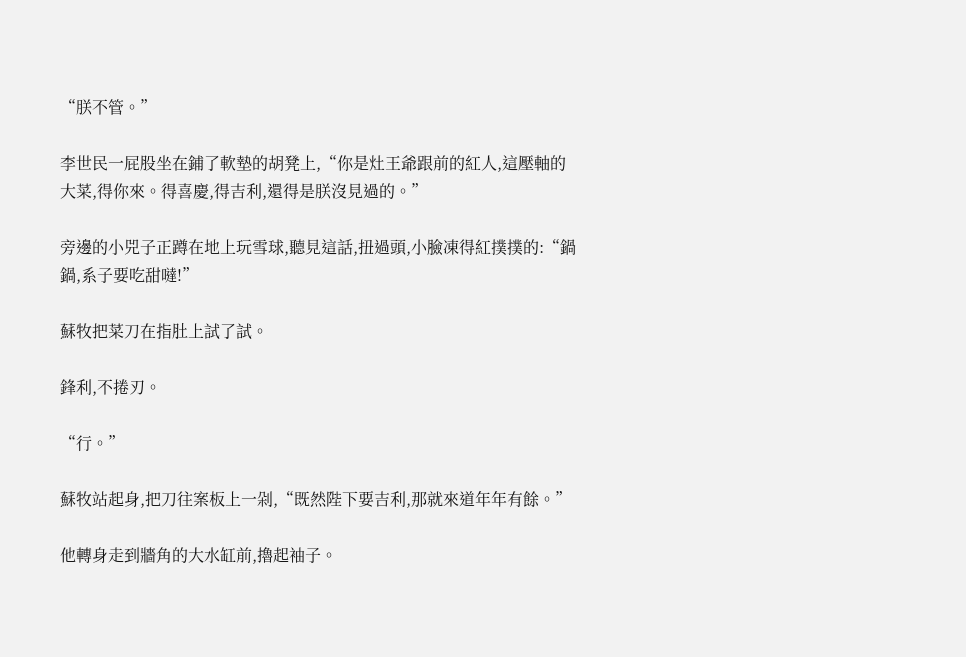“朕不管。”

李世民一屁股坐在鋪了軟墊的胡凳上,“你是灶王爺跟前的紅人,這壓軸的大菜,得你來。得喜慶,得吉利,還得是朕沒見過的。”

旁邊的小兕子正蹲在地上玩雪球,聽見這話,扭過頭,小臉凍得紅撲撲的:“鍋鍋,系子要吃甜噠!”

蘇牧把菜刀在指肚上試了試。

鋒利,不捲刃。

“行。”

蘇牧站起身,把刀往案板上一剁,“既然陛下要吉利,那就來道年年有餘。”

他轉身走到牆角的大水缸前,擼起袖子。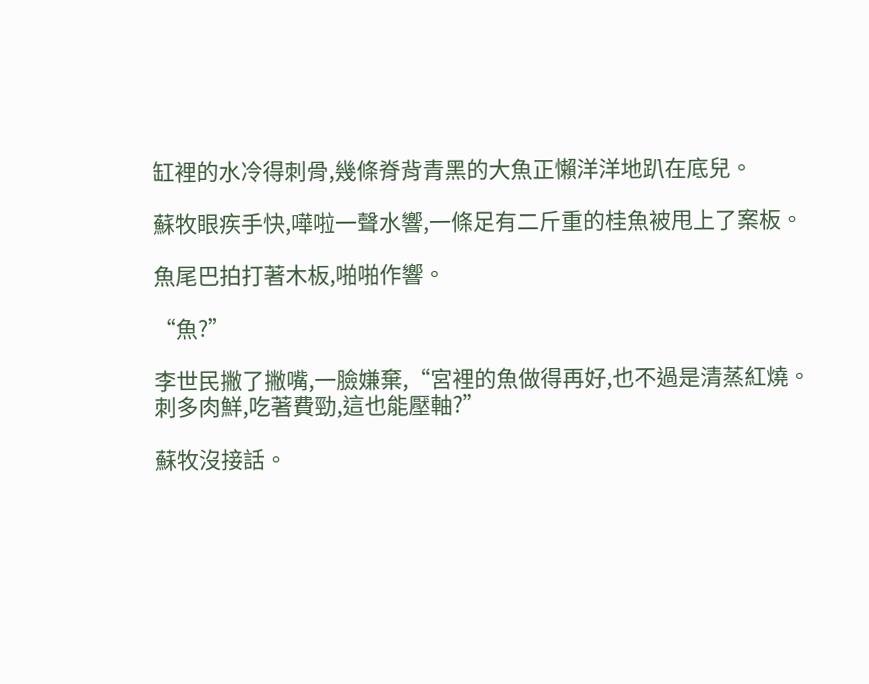缸裡的水冷得刺骨,幾條脊背青黑的大魚正懶洋洋地趴在底兒。

蘇牧眼疾手快,嘩啦一聲水響,一條足有二斤重的桂魚被甩上了案板。

魚尾巴拍打著木板,啪啪作響。

“魚?”

李世民撇了撇嘴,一臉嫌棄,“宮裡的魚做得再好,也不過是清蒸紅燒。刺多肉鮮,吃著費勁,這也能壓軸?”

蘇牧沒接話。